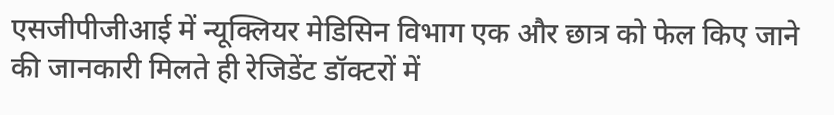एसजीपीजीआई में न्यूक्लियर मेडिसिन विभाग एक और छात्र को फेल किए जाने की जानकारी मिलते ही रेजिडेंट डॉक्टरों में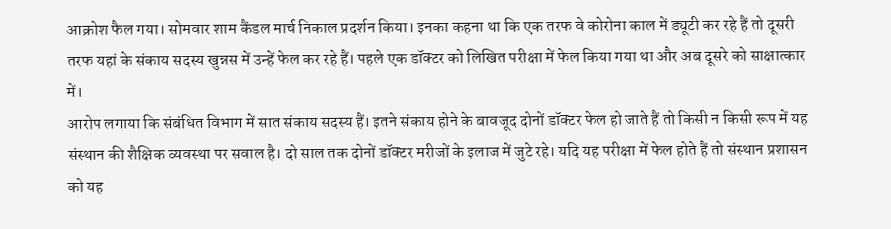आक्रोश फैल गया। सोमवार शाम कैंडल मार्च निकाल प्रदर्शन किया। इनका कहना था कि एक तरफ वे कोरोना काल में ड्यूटी कर रहे हैं तो दूसरी तरफ यहां के संकाय सदस्य खुन्नस में उन्हें फेल कर रहे हैं। पहले एक डॉक्टर को लिखित परीक्षा में फेल किया गया था और अब दूसरे को साक्षात्कार में।
आरोप लगाया कि संबंधित विभाग में सात संकाय सदस्य हैं। इतने संकाय होने के बावजूद दोनों डॉक्टर फेल हो जाते हैं तो किसी न किसी रूप में यह संस्थान की शैक्षिक व्यवस्था पर सवाल है। दो साल तक दोनों डॉक्टर मरीजों के इलाज में जुटे रहे। यदि यह परीक्षा में फेल होते हैं तो संस्थान प्रशासन को यह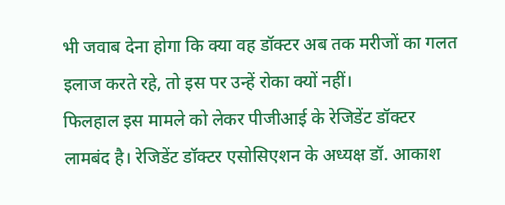भी जवाब देना होगा कि क्या वह डॉक्टर अब तक मरीजों का गलत इलाज करते रहे, तो इस पर उन्हें रोका क्यों नहीं।
फिलहाल इस मामले को लेकर पीजीआई के रेजिडेंट डॉक्टर लामबंद है। रेजिडेंट डॉक्टर एसोसिएशन के अध्यक्ष डॉ. आकाश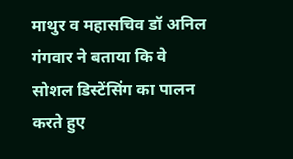माथुर व महासचिव डॉ अनिल गंगवार ने बताया कि वे सोशल डिस्टेंसिंग का पालन करते हुए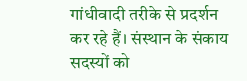गांधीवादी तरीके से प्रदर्शन कर रहे हैं। संस्थान के संकाय सदस्यों को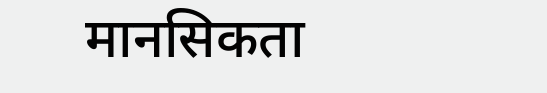मानसिकता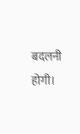बदलनी होगी।